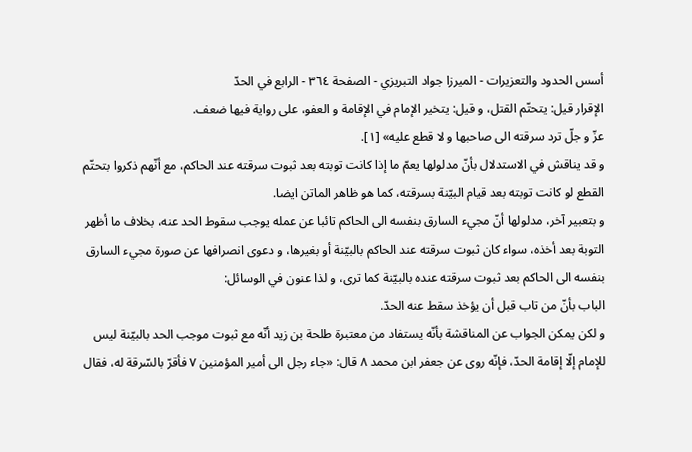أسس الحدود والتعزيرات - الميرزا جواد التبريزي - الصفحة ٣٦٤ - الرابع في الحدّ
الإقرار قيل: يتحتّم القتل، و قيل: يتخير الإمام في الإقامة و العفو، على رواية فيها ضعف.
عزّ و جلّ ترد سرقته الى صاحبها و لا قطع عليه» [١].
و قد يناقش في الاستدلال بأنّ مدلولها يعمّ ما إذا كانت توبته بعد ثبوت سرقته عند الحاكم، مع أنّهم ذكروا بتحتّم القطع لو كانت توبته بعد قيام البيّنة بسرقته، كما هو ظاهر الماتن ايضا.
و بتعبير آخر، مدلولها أنّ مجيء السارق بنفسه الى الحاكم تائبا عن عمله يوجب سقوط الحد عنه، بخلاف ما أظهر التوبة بعد أخذه، سواء كان ثبوت سرقته عند الحاكم بالبيّنة أو بغيرها، و دعوى انصرافها عن صورة مجيء السارق بنفسه الى الحاكم بعد ثبوت سرقته عنده بالبيّنة كما ترى، و لذا عنون في الوسائل:
الباب بأنّ من تاب قبل أن يؤخذ سقط عنه الحدّ.
و لكن يمكن الجواب عن المناقشة بأنّه يستفاد من معتبرة طلحة بن زيد أنّه مع ثبوت موجب الحد بالبيّنة ليس للإمام إلّا إقامة الحدّ، فإنّه روى عن جعفر ابن محمد ٨ قال: «جاء رجل الى أمير المؤمنين ٧ فأقرّ بالسّرقة له، فقال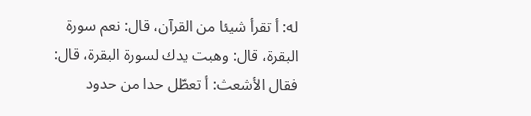له: أ تقرأ شيئا من القرآن، قال: نعم سورة البقرة، قال: وهبت يدك لسورة البقرة، قال: فقال الأشعث: أ تعطّل حدا من حدود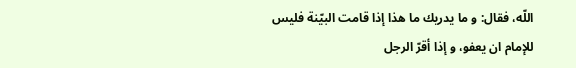اللّه، فقال: و ما يدريك ما هذا إذا قامت البيّنة فليس للإمام ان يعفو، و إذا أقرّ الرجل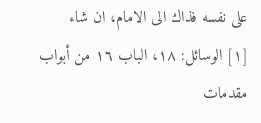على نفسه فذاك الى الامام، ان شاء
[١] الوسائل: ١٨، الباب ١٦ من أبواب مقدمات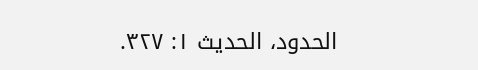الحدود، الحديث ١: ٣٢٧.